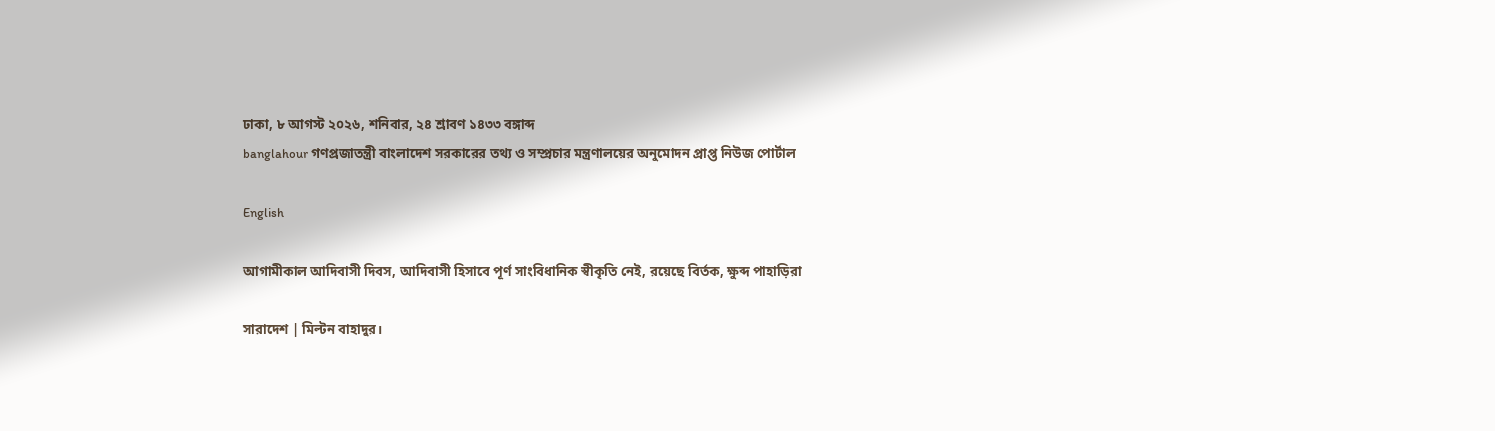ঢাকা, ৮ আগস্ট ২০২৬, শনিবার, ২৪ শ্রাবণ ১৪৩৩ বঙ্গাব্দ
banglahour গণপ্রজাতন্ত্রী বাংলাদেশ সরকারের তথ্য ও সম্প্রচার মন্ত্রণালয়ের অনুমোদন প্রাপ্ত নিউজ পোর্টাল

English

আগামীকাল আদিবাসী দিবস, আদিবাসী হিসাবে পূর্ণ সাংবিধানিক স্বীকৃতি নেই, রয়েছে বির্তক, ক্ষুব্দ পাহাড়িরা

সারাদেশ | মিল্টন বাহাদুর।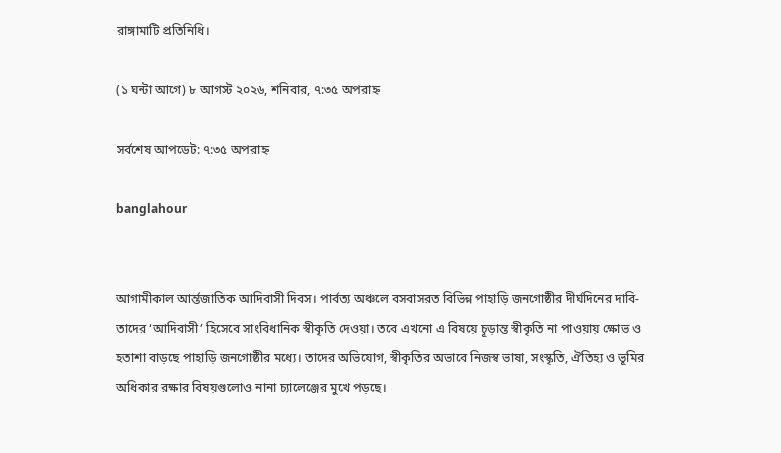রাঙ্গামাটি প্রতিনিধি।

(১ ঘন্টা আগে) ৮ আগস্ট ২০২৬, শনিবার, ৭:৩৫ অপরাহ্ন

সর্বশেষ আপডেট: ৭:৩৫ অপরাহ্ন

banglahour


আগামীকাল আর্ন্তজাতিক আদিবাসী দিবস। পার্বত্য অঞ্চলে বসবাসরত বিভিন্ন পাহাড়ি জনগোষ্ঠীর দীর্ঘদিনের দাবি-তাদের ‘আদিবাসী’ হিসেবে সাংবিধানিক স্বীকৃতি দেওয়া। তবে এখনো এ বিষয়ে চূড়ান্ত স্বীকৃতি না পাওয়ায় ক্ষোভ ও হতাশা বাড়ছে পাহাড়ি জনগোষ্ঠীর মধ্যে। তাদের অভিযোগ, স্বীকৃতির অভাবে নিজস্ব ভাষা, সংস্কৃতি, ঐতিহ্য ও ভূমির অধিকার রক্ষার বিষয়গুলোও নানা চ্যালেঞ্জের মুখে পড়ছে।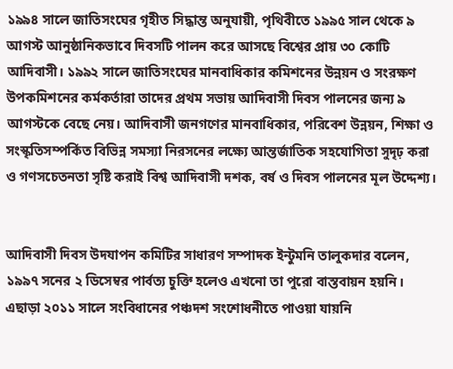১৯৯৪ সালে জাতিসংঘের গৃহীত সিদ্ধান্ত অনুযায়ী, পৃথিবীতে ১৯৯৫ সাল থেকে ৯ আগস্ট আনুষ্ঠানিকভাবে দিবসটি পালন করে আসছে বিশ্বের প্রায় ৩০ কোটি আদিবাসী। ১৯৯২ সালে জাতিসংঘের মানবাধিকার কমিশনের উন্নয়ন ও সংরক্ষণ উপকমিশনের কর্মকর্তারা তাদের প্রথম সভায় আদিবাসী দিবস পালনের জন্য ৯ আগস্টকে বেছে নেয়। আদিবাসী জনগণের মানবাধিকার, পরিবেশ উন্নয়ন, শিক্ষা ও সংস্কৃতিসম্পর্কিত বিভিন্ন সমস্যা নিরসনের লক্ষ্যে আন্তর্জাতিক সহযোগিতা সুদৃঢ় করা ও গণসচেতনতা সৃষ্টি করাই বিশ্ব আদিবাসী দশক, বর্ষ ও দিবস পালনের মূল উদ্দেশ্য।


আদিবাসী দিবস উদযাপন কমিটির সাধারণ সম্পাদক ইন্টুমনি তালুকদার বলেন, ১৯৯৭ সনের ২ ডিসেম্বর পার্বত্য চুক্তি হলেও এখনো তা পুরো বাস্তবায়ন হয়নি। এছাড়া ২০১১ সালে সংবিধানের পঞ্চদশ সংশোধনীতে পাওয়া যায়নি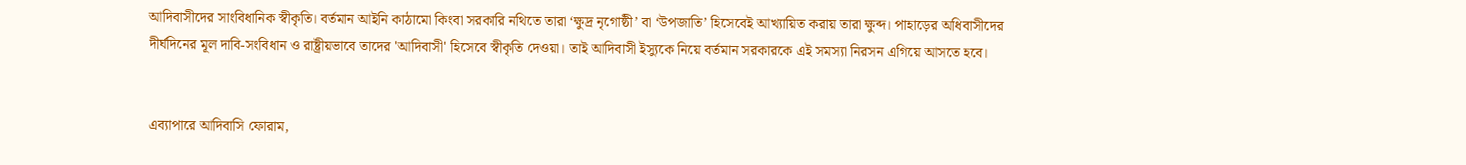আদিবাসীদের সাংবিধানিক স্বীকৃতি। বর্তমান আইনি কাঠামো কিংবা সরকারি নথিতে তারা ‘ক্ষুদ্র নৃগোষ্ঠী’ বা ‘উপজাতি’ হিসেবেই আখ্যায়িত করায় তারা ক্ষুব্দ। পাহাড়ের অধিবাসীদের দীর্ঘদিনের মূল দাবি-সংবিধান ও রাষ্ট্রীয়ভাবে তাদের 'আদিবাসী' হিসেবে স্বীকৃতি দেওয়া। তাই আদিবাসী ইস্যুকে নিয়ে বর্তমান সরকারকে এই সমস্যা নিরসন এগিয়ে আসতে হবে।


এব্যাপারে আদিবাসি ফোরাম,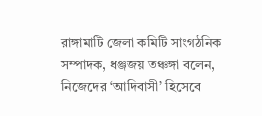রাঙ্গামাটি জেলা কমিটি সাংগঠনিক সম্পাদক, ধঞ্জজয় তঞ্চঙ্গা বলেন, নিজেদের ‘আদিবাসী’ হিসেবে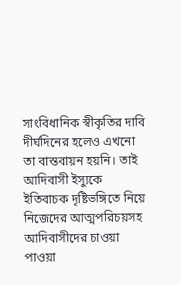সাংবিধানিক স্বীকৃতির দাবি দীর্ঘদিনের হলেও এখনো তা বাস্তবায়ন হয়নি। তাই আদিবাসী ইস্যুকে ইতিবাচক দৃষ্টিভঙ্গিতে নিয়ে নিজেদের আত্মপরিচয়সহ আদিবাসীদের চাওয়া পাওয়া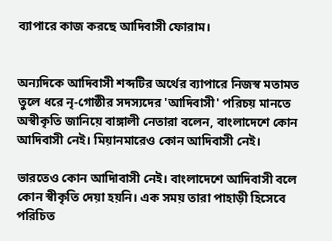ব্যাপারে কাজ করছে আদিবাসী ফোরাম।


অন্যদিকে আদিবাসী শব্দটির অর্থের ব্যাপারে নিজস্ব মতামত তুলে ধরে নৃ-গোষ্ঠীর সদস্যদের 'আদিবাসী' পরিচয় মানতে অস্বীকৃতি জানিয়ে বাঙ্গালী নেতারা বলেন, বাংলাদেশে কোন আদিবাসী নেই। মিয়ানমারেও কোন আদিবাসী নেই।

ভারতেও কোন আদিাবাসী নেই। বাংলাদেশে আদিবাসী বলে কোন স্বীকৃতি দেয়া হয়নি। এক সময় তারা পাহাড়ী হিসেবে পরিচিত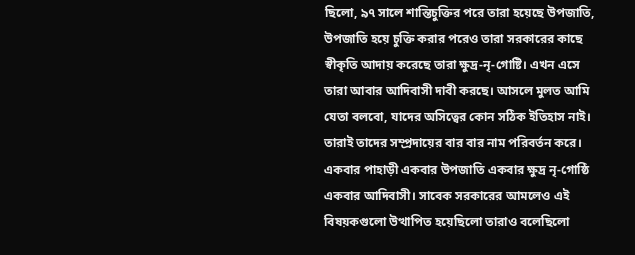ছিলো, ৯৭ সালে শান্তিচুক্তির পরে তারা হয়েছে উপজাতি, উপজাতি হয়ে চুক্তি করার পরেও তারা সরকারের কাছে স্বীকৃতি আদায় করেছে তারা ক্ষুদ্র-নৃ-গোষ্টি। এখন এসে তারা আবার আদিবাসী দাবী করছে। আসলে মুলত আমি যেতা বলবো, যাদের অসিত্বের কোন সঠিক ইতিহাস নাই। তারাই তাদের সম্প্রদায়ের বার বার নাম পরিবর্তন করে। একবার পাহাড়ী একবার উপজাতি একবার ক্ষুদ্র নৃ-গোষ্ঠি একবার আদিবাসী। সাবেক সরকারের আমলেও এই বিষয়কগুলো উত্থাপিত হয়েছিলো তারাও বলেছিলো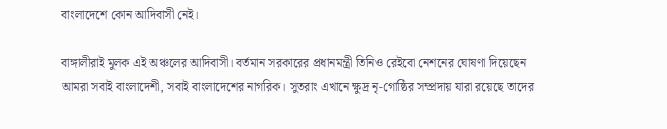বাংলাদেশে কোন আদিবাসী নেই।

বাঙ্গালীরাই মুলক এই অঞ্চলের আদিবাসী। বর্তমান সরকারের প্রধানমন্ত্রী তিনিও রেইবো নেশনের ঘোষণা দিয়েছেন আমরা সবাই বাংলাদেশী, সবাই বাংলাদেশের নাগরিক। সুতরাং এখানে ক্ষুদ্র নৃ-গোষ্ঠির সম্প্রদায় যারা রয়েছে তাদের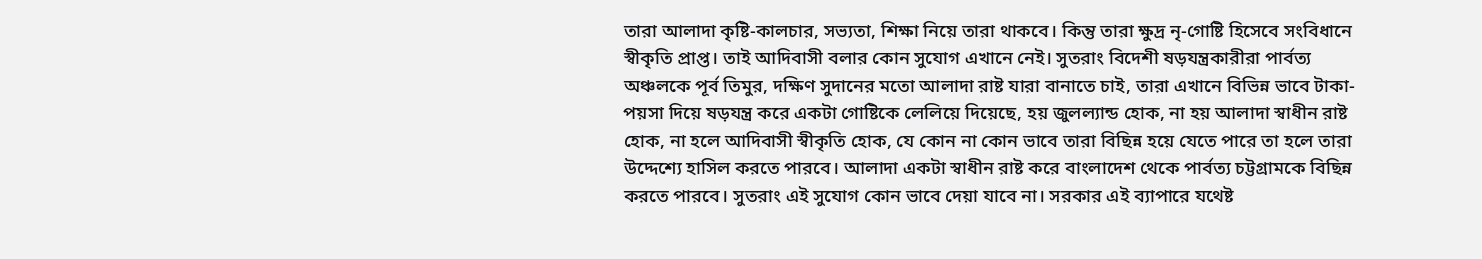তারা আলাদা কৃষ্টি-কালচার, সভ্যতা, শিক্ষা নিয়ে তারা থাকবে। কিন্তু তারা ক্ষুদ্র নৃ-গোষ্টি হিসেবে সংবিধানে স্বীকৃতি প্রাপ্ত। তাই আদিবাসী বলার কোন সুযোগ এখানে নেই। সুতরাং বিদেশী ষড়যন্ত্রকারীরা পার্বত্য অঞ্চলকে পূর্ব তিমুর, দক্ষিণ সুদানের মতো আলাদা রাষ্ট যারা বানাতে চাই, তারা এখানে বিভিন্ন ভাবে টাকা-পয়সা দিয়ে ষড়যন্ত্র করে একটা গোষ্টিকে লেলিয়ে দিয়েছে, হয় জুলল্যান্ড হোক, না হয় আলাদা স্বাধীন রাষ্ট হোক, না হলে আদিবাসী স্বীকৃতি হোক, যে কোন না কোন ভাবে তারা বিছিন্ন হয়ে যেতে পারে তা হলে তারা উদ্দেশ্যে হাসিল করতে পারবে। আলাদা একটা স্বাধীন রাষ্ট করে বাংলাদেশ থেকে পার্বত্য চট্টগ্রামকে বিছিন্ন করতে পারবে। সুতরাং এই সুযোগ কোন ভাবে দেয়া যাবে না। সরকার এই ব্যাপারে যথেষ্ট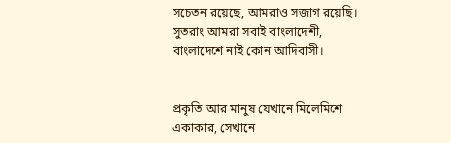সচেতন রয়েছে, আমরাও সজাগ রয়েছি। সুতরাং আমরা সবাই বাংলাদেশী, বাংলাদেশে নাই কোন আদিবাসী।


প্রকৃতি আর মানুষ যেখানে মিলেমিশে একাকার, সেখানে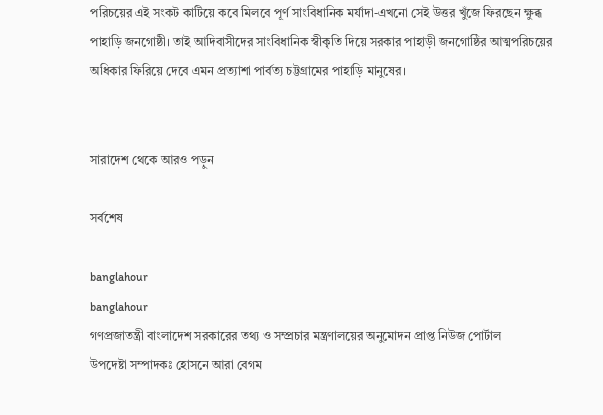পরিচয়ের এই সংকট কাটিয়ে কবে মিলবে পূর্ণ সাংবিধানিক মর্যাদা-এখনো সেই উত্তর খুঁজে ফিরছেন ক্ষুব্ধ পাহাড়ি জনগোষ্ঠী। তাই আদিবাসীদের সাংবিধানিক স্বীকৃতি দিয়ে সরকার পাহাড়ী জনগোষ্ঠির আত্মপরিচয়ের অধিকার ফিরিয়ে দেবে এমন প্রত্যাশা পার্বত্য চট্টগ্রামের পাহাড়ি মানুষের।


সারাদেশ থেকে আরও পড়ুন

সর্বশেষ

banglahour
banglahour
গণপ্রজাতন্ত্রী বাংলাদেশ সরকারের তথ্য ও সম্প্রচার মন্ত্রণালয়ের অনুমোদন প্রাপ্ত নিউজ পোর্টাল
উপদেষ্টা সম্পাদকঃ হোসনে আরা বেগম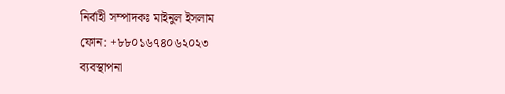নির্বাহী সম্পাদকঃ মাইনুল ইসলাম
ফোন: +৮৮০১৬৭৪০৬২০২৩
ব্যবস্থাপনা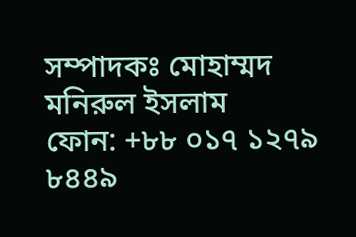সম্পাদকঃ মোহাম্মদ মনিরুল ইসলাম
ফোন: +৮৮ ০১৭ ১২৭৯ ৮৪৪৯